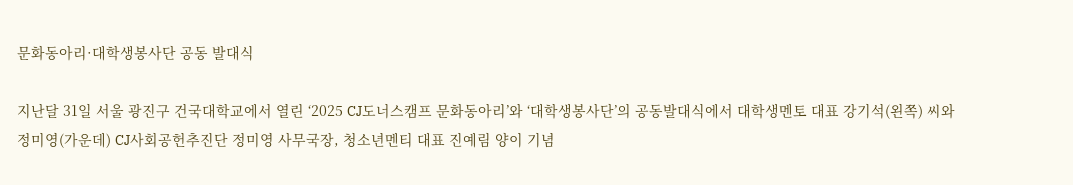문화동아리·대학생봉사단 공동 발대식

지난달 31일 서울 광진구 건국대학교에서 열린 ‘2025 CJ도너스캠프 문화동아리’와 ‘대학생봉사단’의 공동발대식에서 대학생멘토 대표 강기석(왼쪽) 씨와 정미영(가운데) CJ사회공헌추진단 정미영 사무국장, 청소년멘티 대표 진예림 양이 기념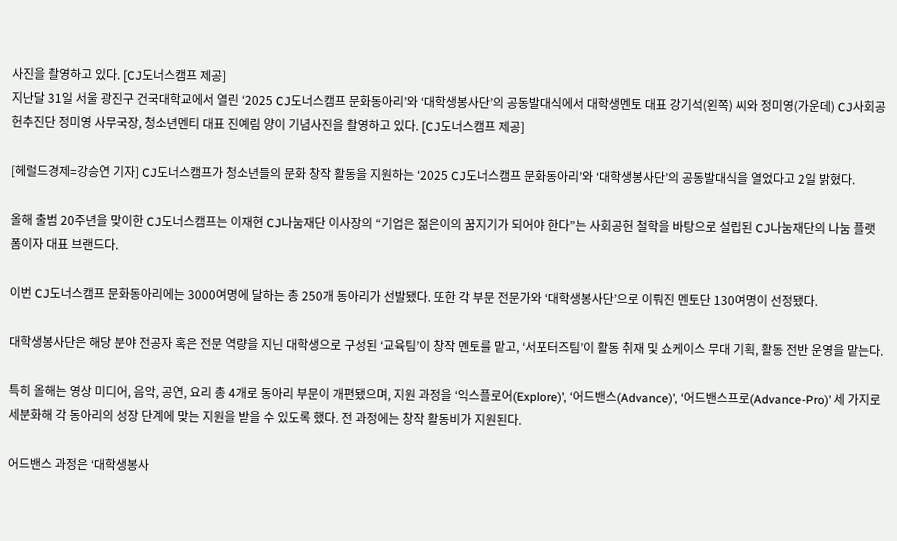사진을 촬영하고 있다. [CJ도너스캠프 제공]
지난달 31일 서울 광진구 건국대학교에서 열린 ‘2025 CJ도너스캠프 문화동아리’와 ‘대학생봉사단’의 공동발대식에서 대학생멘토 대표 강기석(왼쪽) 씨와 정미영(가운데) CJ사회공헌추진단 정미영 사무국장, 청소년멘티 대표 진예림 양이 기념사진을 촬영하고 있다. [CJ도너스캠프 제공]

[헤럴드경제=강승연 기자] CJ도너스캠프가 청소년들의 문화 창작 활동을 지원하는 ‘2025 CJ도너스캠프 문화동아리’와 ‘대학생봉사단’의 공동발대식을 열었다고 2일 밝혔다.

올해 출범 20주년을 맞이한 CJ도너스캠프는 이재현 CJ나눔재단 이사장의 “기업은 젊은이의 꿈지기가 되어야 한다”는 사회공헌 철학을 바탕으로 설립된 CJ나눔재단의 나눔 플랫폼이자 대표 브랜드다.

이번 CJ도너스캠프 문화동아리에는 3000여명에 달하는 총 250개 동아리가 선발됐다. 또한 각 부문 전문가와 ‘대학생봉사단’으로 이뤄진 멘토단 130여명이 선정됐다.

대학생봉사단은 해당 분야 전공자 혹은 전문 역량을 지닌 대학생으로 구성된 ‘교육팀’이 창작 멘토를 맡고, ‘서포터즈팀’이 활동 취재 및 쇼케이스 무대 기획, 활동 전반 운영을 맡는다.

특히 올해는 영상 미디어, 음악, 공연, 요리 총 4개로 동아리 부문이 개편됐으며, 지원 과정을 ‘익스플로어(Explore)’, ‘어드밴스(Advance)’, ‘어드밴스프로(Advance-Pro)’ 세 가지로 세분화해 각 동아리의 성장 단계에 맞는 지원을 받을 수 있도록 했다. 전 과정에는 창작 활동비가 지원된다.

어드밴스 과정은 ‘대학생봉사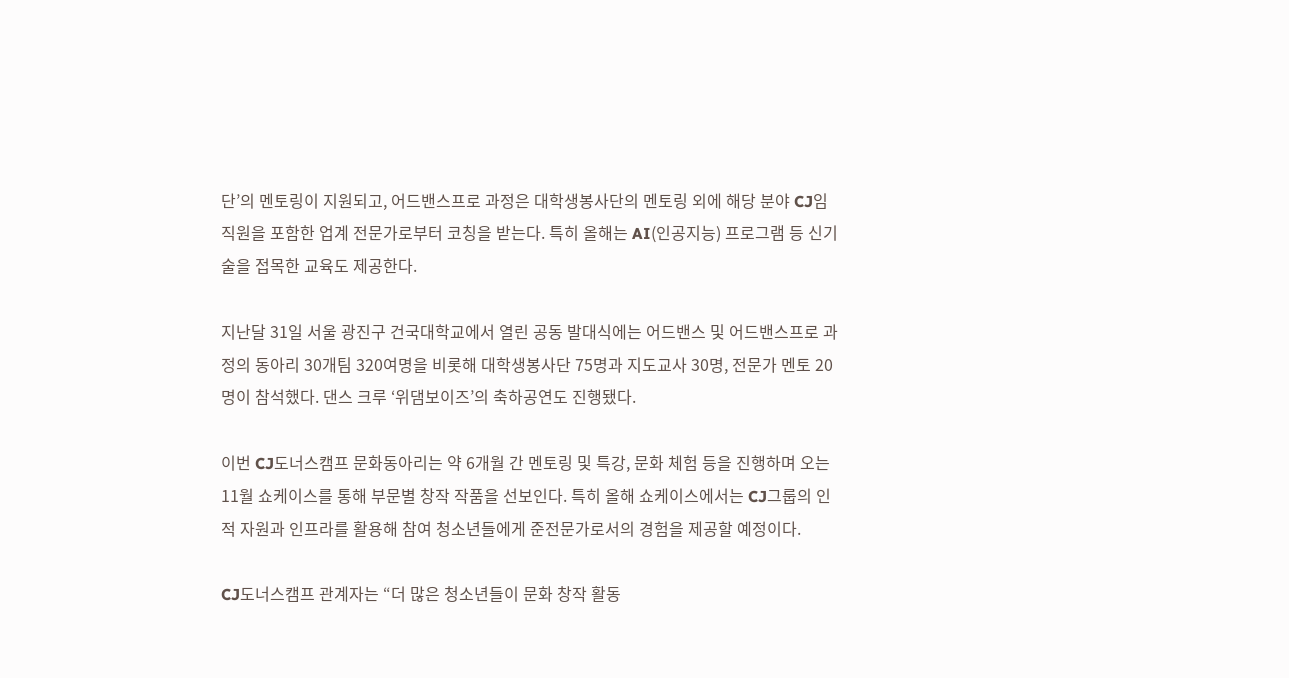단’의 멘토링이 지원되고, 어드밴스프로 과정은 대학생봉사단의 멘토링 외에 해당 분야 CJ임직원을 포함한 업계 전문가로부터 코칭을 받는다. 특히 올해는 AI(인공지능) 프로그램 등 신기술을 접목한 교육도 제공한다.

지난달 31일 서울 광진구 건국대학교에서 열린 공동 발대식에는 어드밴스 및 어드밴스프로 과정의 동아리 30개팀 320여명을 비롯해 대학생봉사단 75명과 지도교사 30명, 전문가 멘토 20명이 참석했다. 댄스 크루 ‘위댐보이즈’의 축하공연도 진행됐다.

이번 CJ도너스캠프 문화동아리는 약 6개월 간 멘토링 및 특강, 문화 체험 등을 진행하며 오는 11월 쇼케이스를 통해 부문별 창작 작품을 선보인다. 특히 올해 쇼케이스에서는 CJ그룹의 인적 자원과 인프라를 활용해 참여 청소년들에게 준전문가로서의 경험을 제공할 예정이다.

CJ도너스캠프 관계자는 “더 많은 청소년들이 문화 창작 활동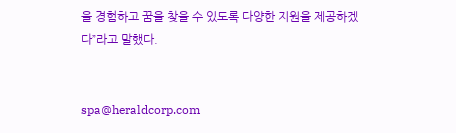을 경험하고 꿈을 찾을 수 있도록 다양한 지원을 제공하겠다”라고 말했다.


spa@heraldcorp.com